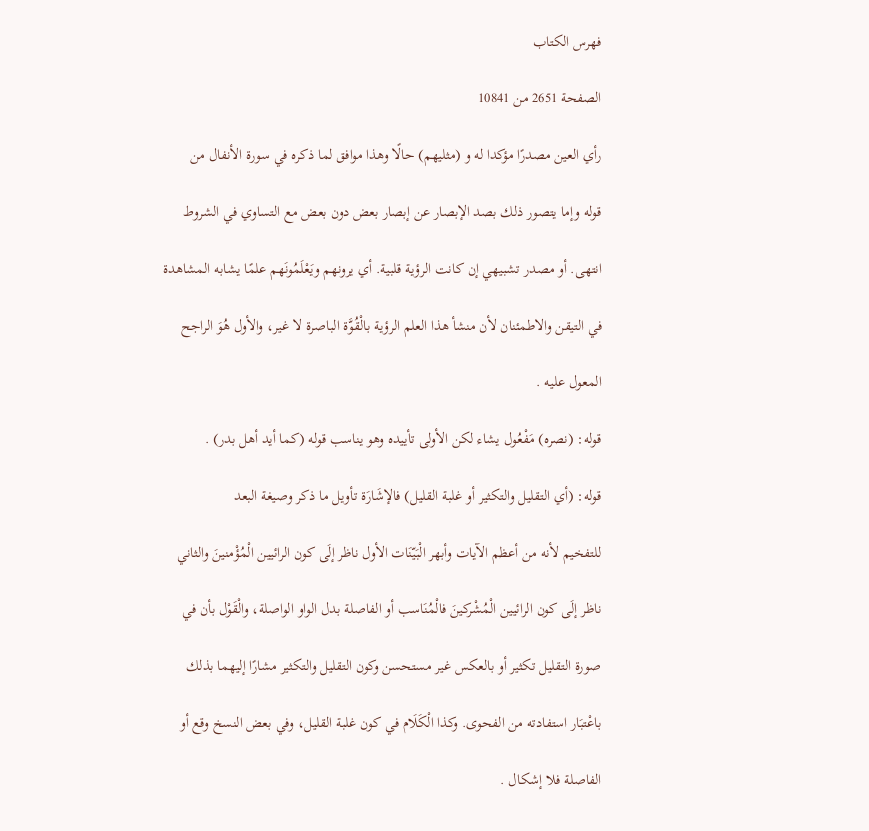فهرس الكتاب

الصفحة 2651 من 10841

رأي العين مصدرًا مؤكدا له و (مثليهم) حالًا وهذا موافق لما ذكره في سورة الأنفال من

قوله وإما يتصور ذلك بصد الإبصار عن إبصار بعض دون بعض مع التساوي في الشروط

انتهى. أو مصدر تشبيهي إن كانت الرؤية قلبية. أي يرونهم ويَعْلَمُونَهم علمًا يشابه المشاهدة

في التيقن والاطمئنان لأن منشأ هذا العلم الرؤية بالْقُوَّة الباصرة لا غير، والأول هُوَ الراجح

المعول عليه .

قوله: (نصره) مَفْعُول يشاء لكن الأولى تأييده وهو يناسب قوله (كما أيد أهل بدر) .

قوله: (أي التقليل والتكثير أو غلبة القليل) فالإشَارَة تأويل ما ذكر وصيغة البعد

للتفخيم لأنه من أعظم الآيات وأبهر الْبَيّنَات الأول ناظر إلَى كون الرائيين الْمُؤْمنينَ والثاني

ناظر إلَى كون الرائيين الْمُشْركينَ فالْمُنَاسب أو الفاصلة بدل الواو الواصلة، والْقَوْل بأن في

صورة التقليل تكثير أو بالعكس غير مستحسن وكون التقليل والتكثير مشارًا إليهما بذلك

باعْتبَار استفادته من الفحوى. وكذا الْكَلَام في كون غلبة القليل، وفي بعض النسخ وقع أو

الفاصلة فلا إشكال .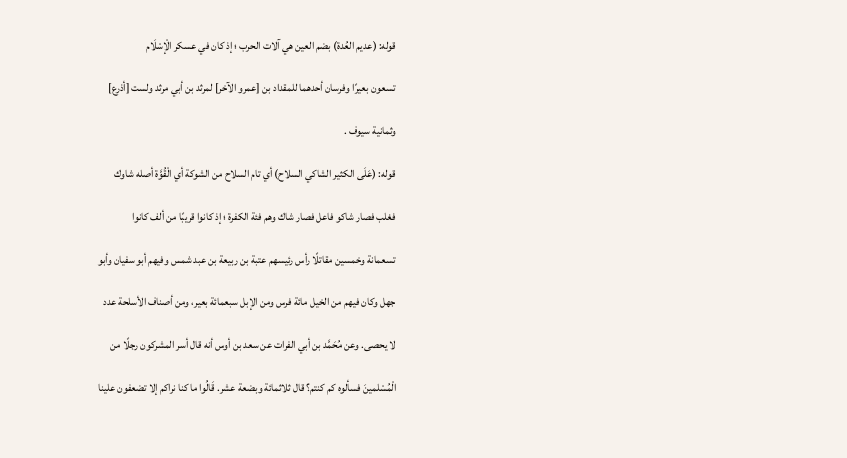قوله: (عديم العُدة) بضم العين هي آلات الحرب ؛ إذ كان في عسكر الْإسْلَام

تسعون بعيرًا وفرسان أحدهما للمقداد بن [عمرو الآخر] لمرثد بن أبي مرثد ولست [أذرع]

وثمانية سيوف .

قوله: (عَلَى الكثير الشاكي السلاح) أي تام السلاح من الشوكة أي الْقُوَّة أصله شاوك

فغلب فصار شاكو فاعل فصار شاك وهم فئة الكفرة ؛ إذ كانوا قريبًا من ألف كانوا

تسعمانة وخمسين مقاتلًا رأس رئيسهم عتبة بن ربيعة بن عبد شمس وفيهم أبو سفيان وأبو

جهل وكان فيهم من الخيل مائة فرس ومن الإبل سبعمائة بعير، ومن أصناف الأسلحة عدد

لا يحصى. وعن مُحَمَّد بن أبي الفرات عن سعد بن أوس أنه قال أسر المشركون رجلًا من

الْمُسْلمينَ فسألوه كم كنتم؟ قال ثلاثمائة وبضعة عشر. قَالُوا ما كنا نراكم إلا تضعفون علينا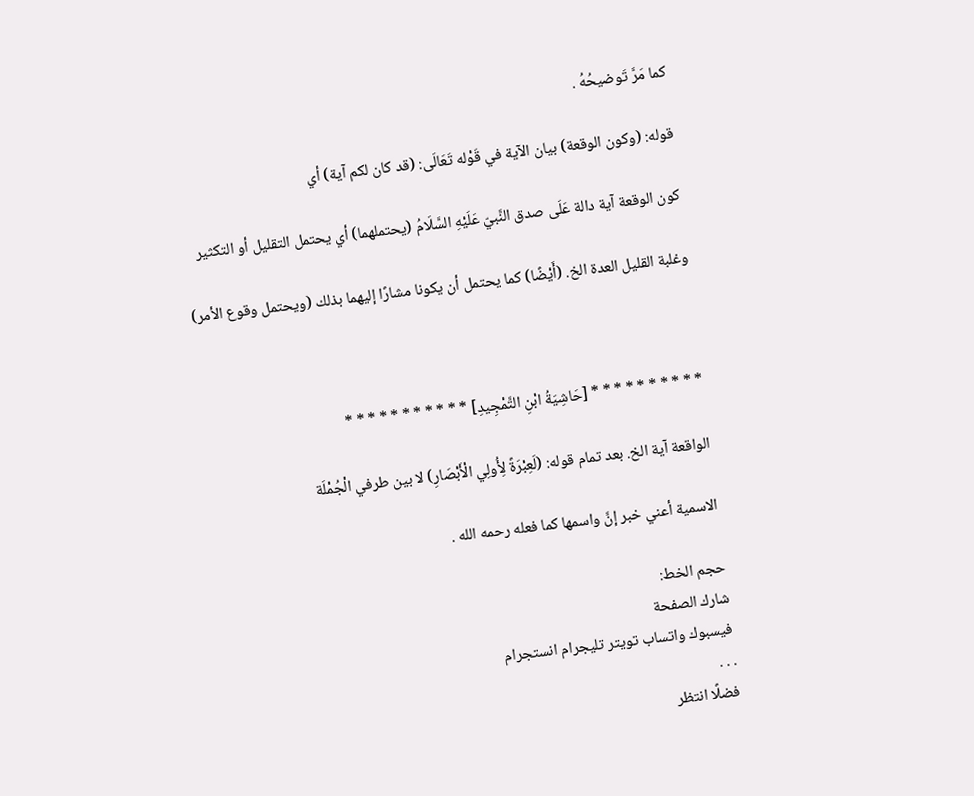كما مَرَّ تَوضيحُهُ .

قوله: (وكون الوقعة) بيان الآية في قَوْله تَعَالَى: (قد كان لكم آية) أي

كون الوقعة آية دالة عَلَى صدق النَّبيّ عَلَيْهِ السَّلَامُ (يحتملهما) أي يحتمل التقليل أو التكثير

وغلبة القليل العدة الخ. (أَيْضًا) كما يحتمل أن يكونا مشارًا إليهما بذلك (ويحتمل وقوع الأمر)



* * * * * * * * * * [حَاشِيَةُ ابْنِ التَّمْجِيدِ] * * * * * * * * * * *

الواقعة آية الخ. بعد تمام قوله: (لَعِبْرَةً لِأُولِي الْأَبْصَارِ) لا بين طرفي الْجُمْلَة

الاسمية أعني خبر إنَّ واسمها كما فعله رحمه الله .

حجم الخط:
شارك الصفحة
فيسبوك واتساب تويتر تليجرام انستجرام
. . .
فضلًا انتظر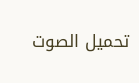تحميل الصوت